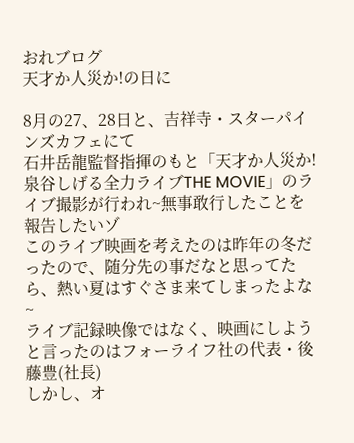おれブログ
天才か人災か!の日に

8月の27、28日と、吉祥寺・スターパインズカフェにて
石井岳龍監督指揮のもと「天才か人災か!泉谷しげる全力ライブTHE MOVIE」のライブ撮影が行われ~無事敢行したことを報告したいゾ
このライブ映画を考えたのは昨年の冬だったので、随分先の事だなと思ってたら、熱い夏はすぐさま来てしまったよな~
ライブ記録映像ではなく、映画にしようと言ったのはフォーライフ社の代表・後藤豊(社長)
しかし、オ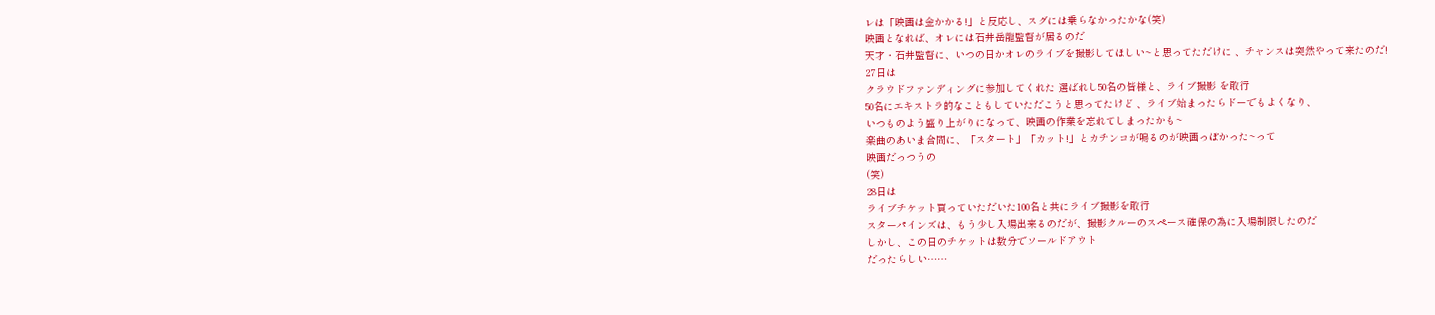レは「映画は金かかる!」と反応し、スグには乗らなかったかな(笑)
映画となれば、オレには石井岳龍監督が居るのだ
天才・石井監督に、いつの日かオレのライブを撮影してほしい~と思ってただけに 、チャンスは突然やって来たのだ!
27日は
クラウドファンディングに参加してくれた 選ばれし50名の皆様と、ライブ撮影 を敢行
50名にエキストラ的なこともしていただこうと思ってたけど 、ライブ始まったらドーでもよくなり、
いつものよう盛り上がりになって、映画の作業を忘れてしまったかも~
楽曲のあいま合間に、「スタート」「カット!」とカチンコが鳴るのが映画っぽかった~って
映画だっつうの
(笑)
28日は
ライブチケット買っていただいた100名と共にライブ撮影を敢行
スターパインズは、もう少し入場出来るのだが、撮影クルーのスペース確保の為に入場制限したのだ
しかし、この日のチケットは数分でソールドアウト
だったらしい……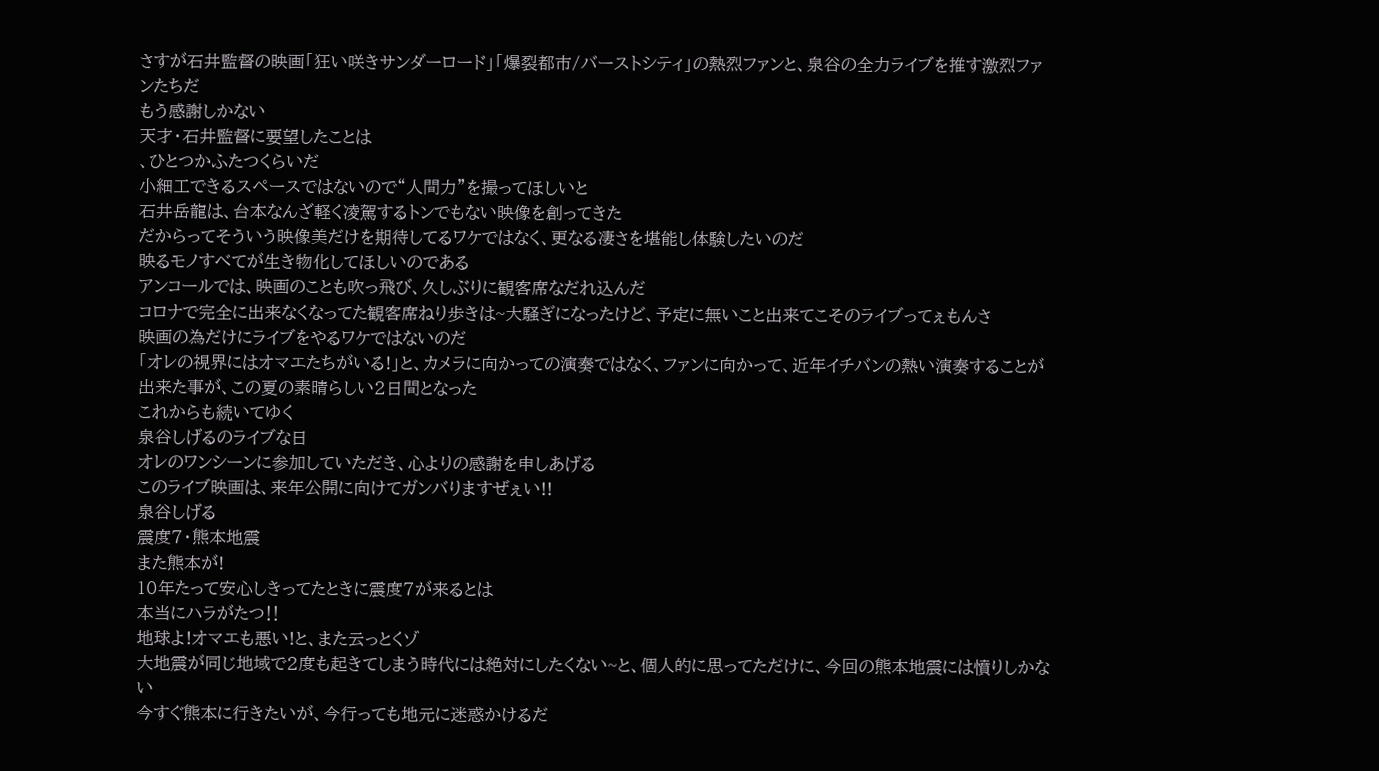さすが石井監督の映画「狂い咲きサンダーロード」「爆裂都市/バーストシティ」の熱烈ファンと、泉谷の全力ライブを推す激烈ファンたちだ
もう感謝しかない
天才・石井監督に要望したことは
、ひとつかふたつくらいだ
小細工できるスペースではないので“人間力”を撮ってほしいと
石井岳龍は、台本なんざ軽く凌駕するトンでもない映像を創ってきた
だからってそういう映像美だけを期待してるワケではなく、更なる凄さを堪能し体験したいのだ
映るモノすべてが生き物化してほしいのである
アンコールでは、映画のことも吹っ飛び、久しぶりに観客席なだれ込んだ
コロナで完全に出来なくなってた観客席ねり歩きは~大騒ぎになったけど、予定に無いこと出来てこそのライブってぇもんさ
映画の為だけにライブをやるワケではないのだ
「オレの視界にはオマエたちがいる!」と、カメラに向かっての演奏ではなく、ファンに向かって、近年イチバンの熱い演奏することが出来た事が、この夏の素晴らしい2日間となった
これからも続いてゆく
泉谷しげるのライブな日
オレのワンシーンに参加していただき、心よりの感謝を申しあげる
このライブ映画は、来年公開に向けてガンバりますぜぇい!!
泉谷しげる
震度7・熊本地震
また熊本が!
10年たって安心しきってたときに震度7が来るとは
本当にハラがたつ‼
地球よ!オマエも悪い!と、また云っとくゾ
大地震が同じ地域で2度も起きてしまう時代には絶対にしたくない~と、個人的に思ってただけに、今回の熊本地震には憤りしかない
今すぐ熊本に行きたいが、今行っても地元に迷惑かけるだ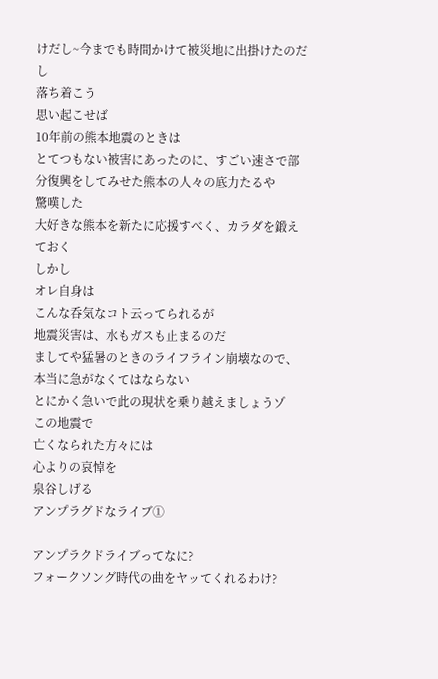けだし~今までも時間かけて被災地に出掛けたのだし
落ち着こう
思い起こせば
10年前の熊本地震のときは
とてつもない被害にあったのに、すごい速さで部分復興をしてみせた熊本の人々の底力たるや
驚嘆した
大好きな熊本を新たに応援すべく、カラダを鍛えておく
しかし
オレ自身は
こんな呑気なコト云ってられるが
地震災害は、水もガスも止まるのだ
ましてや猛暑のときのライフライン崩壊なので、本当に急がなくてはならない
とにかく急いで此の現状を乗り越えましょうゾ
この地震で
亡くなられた方々には
心よりの哀悼を
泉谷しげる
アンプラグドなライブ①

アンプラクドライブってなに?
フォークソング時代の曲をヤッてくれるわけ?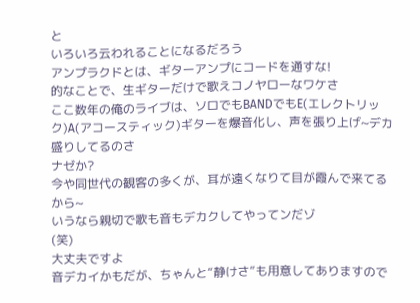と
いろいろ云われることになるだろう
アンプラクドとは、ギターアンプにコードを通すな!
的なことで、生ギターだけで歌えコノヤローなワケさ
ここ数年の俺のライブは、ソロでもBANDでもE(エレクトリック)A(アコースティック)ギターを爆音化し、声を張り上げ~デカ盛りしてるのさ
ナゼか?
今や同世代の観客の多くが、耳が遠くなりて目が霞んで来てるから~
いうなら親切で歌も音もデカクしてやってンだゾ
(笑)
大丈夫ですよ
音デカイかもだが、ちゃんと“静けさ”も用意してありますので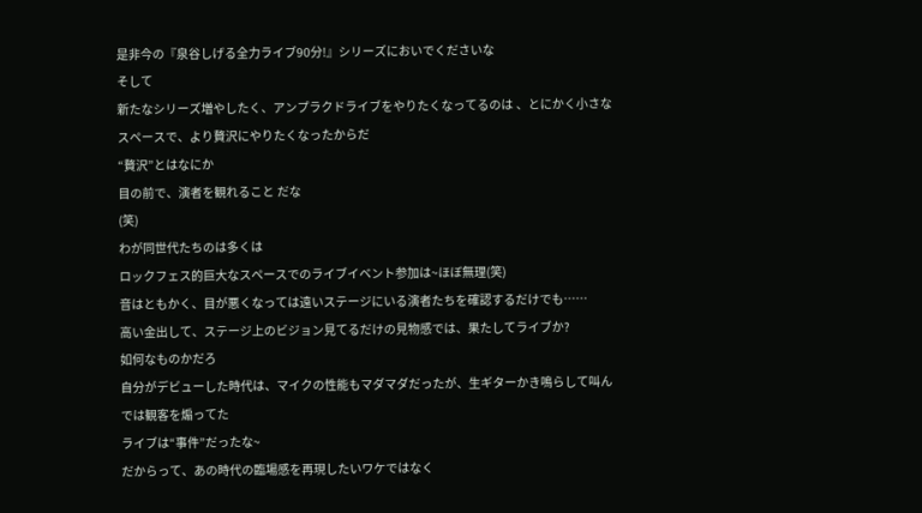是非今の『泉谷しげる全力ライブ90分!』シリーズにおいでくださいな
そして
新たなシリーズ増やしたく、アンプラクドライブをやりたくなってるのは 、とにかく小さなスペースで、より贅沢にやりたくなったからだ
“贅沢”とはなにか
目の前で、演者を観れること だな
(笑)
わが同世代たちのは多くは
ロックフェス的巨大なスペースでのライブイベント参加は~ほぼ無理(笑)
音はともかく、目が悪くなっては遠いステージにいる演者たちを確認するだけでも……
高い金出して、ステージ上のビジョン見てるだけの見物感では、果たしてライブか?
如何なものかだろ
自分がデビューした時代は、マイクの性能もマダマダだったが、生ギターかき鳴らして叫んでは観客を煽ってた
ライブは“事件”だったな~
だからって、あの時代の臨場感を再現したいワケではなく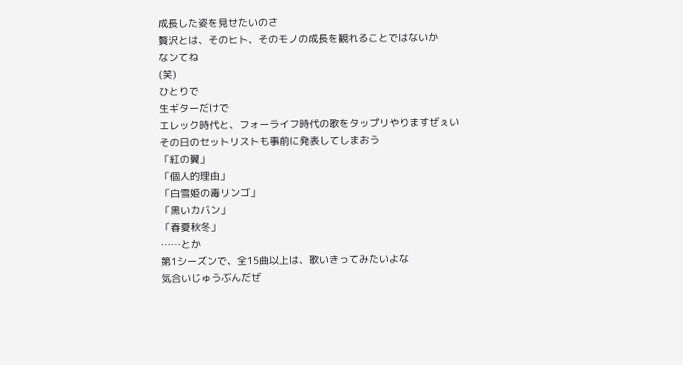成長した姿を見せたいのさ
贅沢とは、そのヒト、そのモノの成長を観れることではないか
なンてね
(笑)
ひとりで
生ギターだけで
エレック時代と、フォーライフ時代の歌をタップリやりますぜぇい
その日のセットリストも事前に発表してしまおう
「紅の翼」
「個人的理由」
「白雪姫の毒リンゴ」
「黒いカバン」
「春夏秋冬」
……とか
第1シーズンで、全15曲以上は、歌いきってみたいよな
気合いじゅうぶんだぜ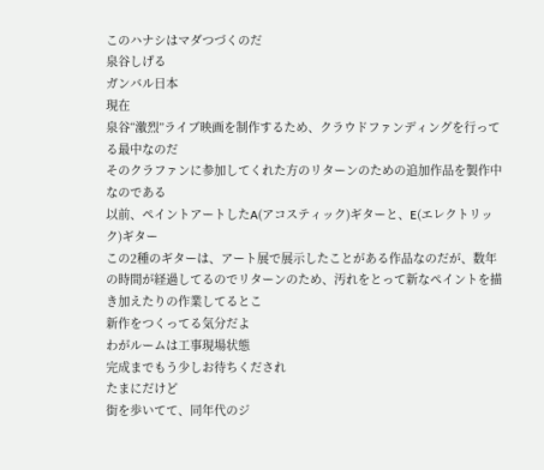このハナシはマダつづくのだ
泉谷しげる
ガンバル日本
現在
泉谷“激烈”ライブ映画を制作するため、クラウドファンディングを行ってる最中なのだ
そのクラファンに参加してくれた方のリターンのための追加作品を製作中なのである
以前、ペイントアートしたA(アコスティック)ギターと、E(エレクトリック)ギター
この2種のギターは、アート展で展示したことがある作品なのだが、数年の時間が経過してるのでリターンのため、汚れをとって新なペイントを描き加えたりの作業してるとこ
新作をつくってる気分だよ
わがルームは工事現場状態
完成までもう少しお待ちくだされ
たまにだけど
街を歩いてて、同年代のジ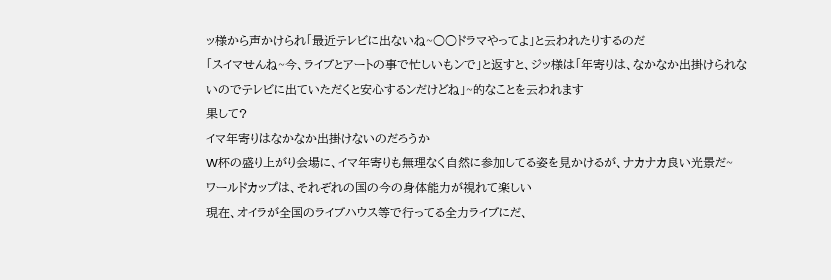ッ様から声かけられ「最近テレビに出ないね~○○ドラマやってよ」と云われたりするのだ
「スイマせんね~今、ライブとアートの事で忙しいもンで」と返すと、ジッ様は「年寄りは、なかなか出掛けられないのでテレビに出ていただくと安心するンだけどね」~的なことを云われます
果して?
イマ年寄りはなかなか出掛けないのだろうか
W杯の盛り上がり会場に、イマ年寄りも無理なく自然に参加してる姿を見かけるが、ナカナカ良い光景だ~
ワールドカップは、それぞれの国の今の身体能力が視れて楽しい
現在、オイラが全国のライブハウス等で行ってる全力ライブにだ、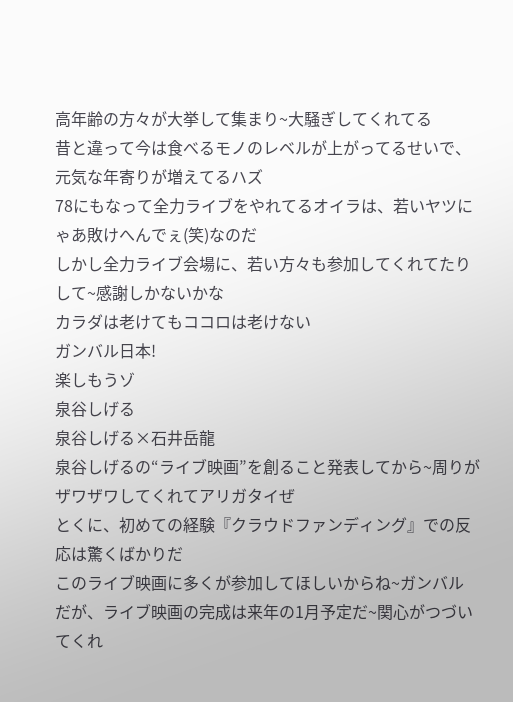高年齢の方々が大挙して集まり~大騒ぎしてくれてる
昔と違って今は食べるモノのレベルが上がってるせいで、元気な年寄りが増えてるハズ
78にもなって全力ライブをやれてるオイラは、若いヤツにゃあ敗けへんでぇ(笑)なのだ
しかし全力ライブ会場に、若い方々も参加してくれてたりして~感謝しかないかな
カラダは老けてもココロは老けない
ガンバル日本!
楽しもうゾ
泉谷しげる
泉谷しげる×石井岳龍
泉谷しげるの“ライブ映画”を創ること発表してから~周りがザワザワしてくれてアリガタイぜ
とくに、初めての経験『クラウドファンディング』での反応は驚くばかりだ
このライブ映画に多くが参加してほしいからね~ガンバル
だが、ライブ映画の完成は来年の1月予定だ~関心がつづいてくれ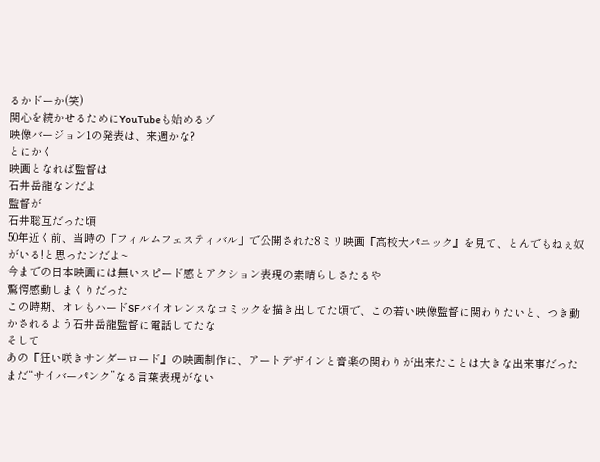るかドーか(笑)
関心を続かせるためにYouTubeも始めるゾ
映像バージョン1の発表は、来週かな?
とにかく
映画となれば監督は
石井岳龍なンだよ
監督が
石井聡互だった頃
50年近く前、当時の「フィルムフェスティバル」で公開された8ミリ映画『高校大パニック』を見て、とんでもねぇ奴がいる!と思ったンだよ~
今までの日本映画には無いスピード感とアクション表現の素晴らしさたるや
驚愕感動しまくりだった
この時期、オレもハードSFバイオレンスなコミックを描き出してた頃で、この若い映像監督に関わりたいと、つき動かされるよう石井岳龍監督に電話してたな
そして
あの『狂い咲きサンダーロード』の映画制作に、アートデザインと音楽の関わりが出来たことは大きな出来事だった
まだ“サイバーパンク”なる言葉表現がない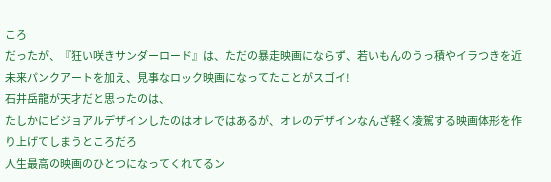ころ
だったが、『狂い咲きサンダーロード』は、ただの暴走映画にならず、若いもんのうっ積やイラつきを近未来パンクアートを加え、見事なロック映画になってたことがスゴイ!
石井岳龍が天才だと思ったのは、
たしかにビジョアルデザインしたのはオレではあるが、オレのデザインなんざ軽く凌駕する映画体形を作り上げてしまうところだろ
人生最高の映画のひとつになってくれてるン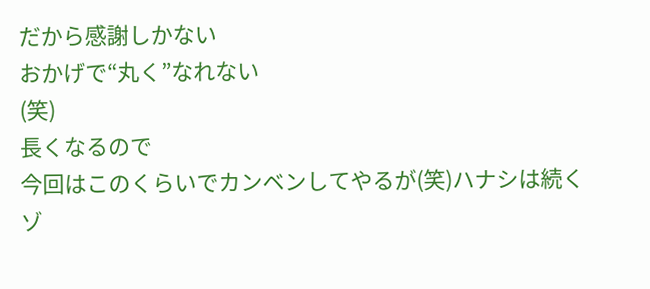だから感謝しかない
おかげで“丸く”なれない
(笑)
長くなるので
今回はこのくらいでカンベンしてやるが(笑)ハナシは続くゾ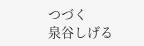つづく
泉谷しげる